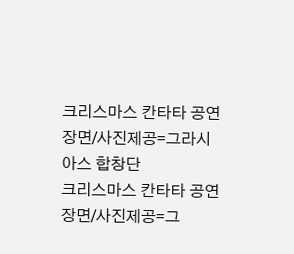크리스마스 칸타타 공연 장면/사진제공=그라시아스 합창단
크리스마스 칸타타 공연 장면/사진제공=그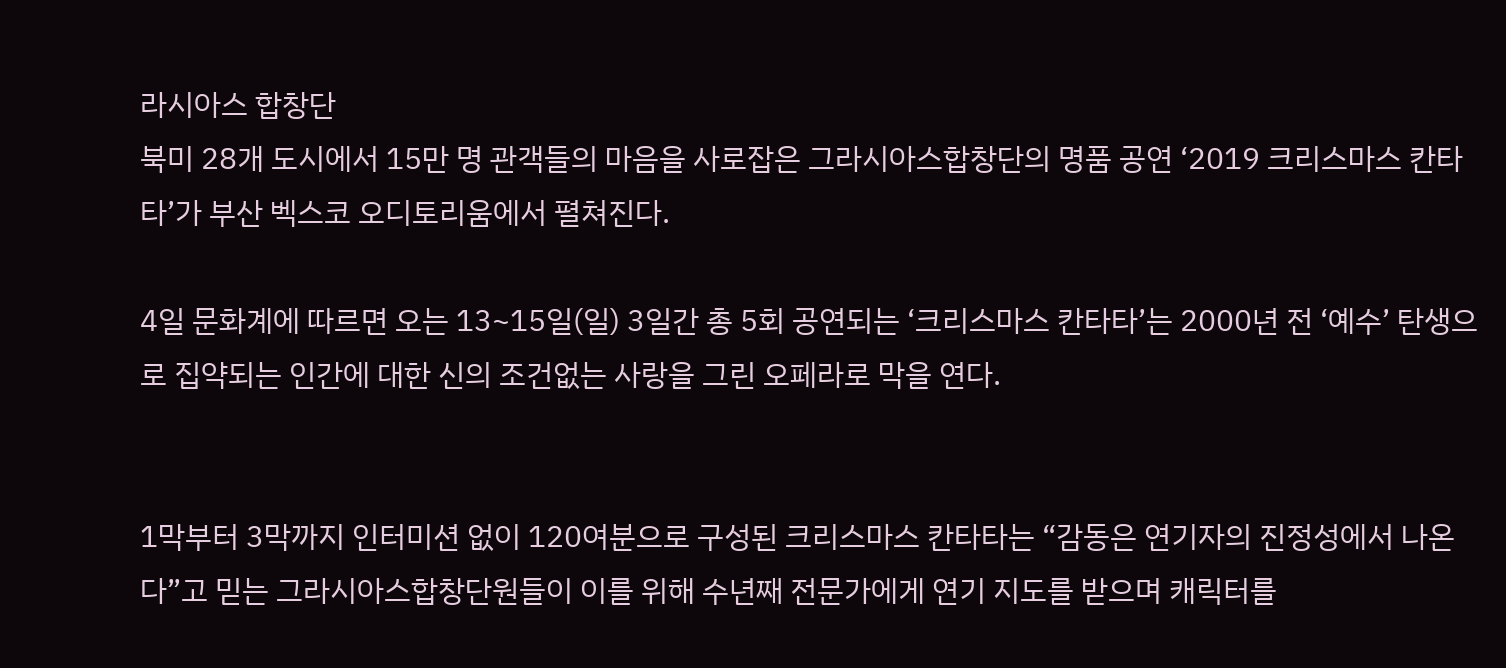라시아스 합창단
북미 28개 도시에서 15만 명 관객들의 마음을 사로잡은 그라시아스합창단의 명품 공연 ‘2019 크리스마스 칸타타’가 부산 벡스코 오디토리움에서 펼쳐진다.

4일 문화계에 따르면 오는 13~15일(일) 3일간 총 5회 공연되는 ‘크리스마스 칸타타’는 2000년 전 ‘예수’ 탄생으로 집약되는 인간에 대한 신의 조건없는 사랑을 그린 오페라로 막을 연다.


1막부터 3막까지 인터미션 없이 120여분으로 구성된 크리스마스 칸타타는 “감동은 연기자의 진정성에서 나온다”고 믿는 그라시아스합창단원들이 이를 위해 수년째 전문가에게 연기 지도를 받으며 캐릭터를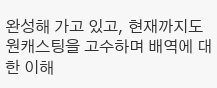완성해 가고 있고, 현재까지도 원캐스팅을 고수하며 배역에 대한 이해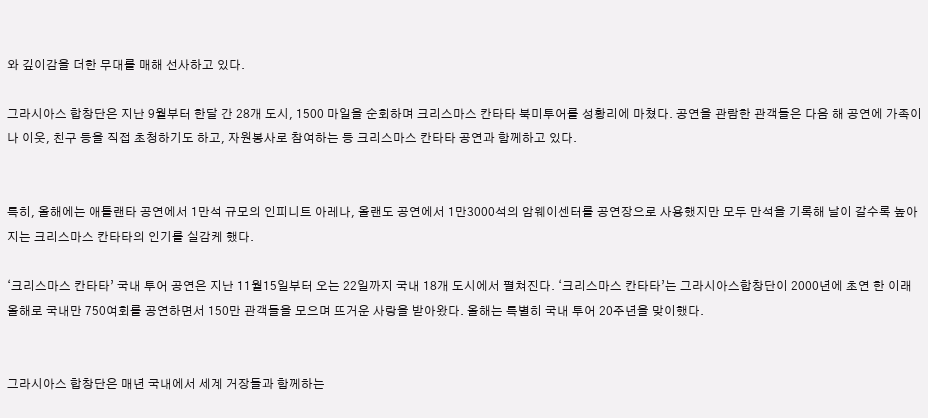와 깊이감을 더한 무대를 매해 선사하고 있다.

그라시아스 합창단은 지난 9월부터 한달 간 28개 도시, 1500 마일을 순회하며 크리스마스 칸타타 북미투어를 성황리에 마쳤다. 공연을 관람한 관객들은 다음 해 공연에 가족이나 이웃, 친구 등을 직접 초청하기도 하고, 자원봉사로 참여하는 등 크리스마스 칸타타 공연과 함께하고 있다.


특히, 올해에는 애틀랜타 공연에서 1만석 규모의 인피니트 아레나, 올랜도 공연에서 1만3000석의 암웨이센터를 공연장으로 사용했지만 모두 만석을 기록해 날이 갈수록 높아지는 크리스마스 칸타타의 인기를 실감케 했다.

‘크리스마스 칸타타’ 국내 투어 공연은 지난 11월15일부터 오는 22일까지 국내 18개 도시에서 펼쳐진다. ‘크리스마스 칸타타’는 그라시아스합창단이 2000년에 초연 한 이래 올해로 국내만 750여회를 공연하면서 150만 관객들을 모으며 뜨거운 사랑을 받아왔다. 올해는 특별히 국내 투어 20주년을 맞이했다.


그라시아스 합창단은 매년 국내에서 세계 거장들과 함께하는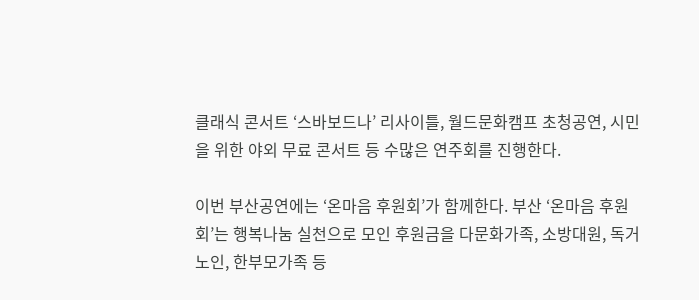클래식 콘서트 ‘스바보드나’ 리사이틀, 월드문화캠프 초청공연, 시민을 위한 야외 무료 콘서트 등 수많은 연주회를 진행한다.

이번 부산공연에는 ‘온마음 후원회’가 함께한다. 부산 ‘온마음 후원회’는 행복나눔 실천으로 모인 후원금을 다문화가족, 소방대원, 독거노인, 한부모가족 등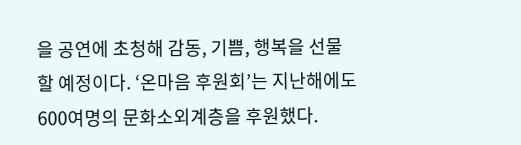을 공연에 초청해 감동, 기쁨, 행복을 선물할 예정이다. ‘온마음 후원회’는 지난해에도 600여명의 문화소외계층을 후원했다.